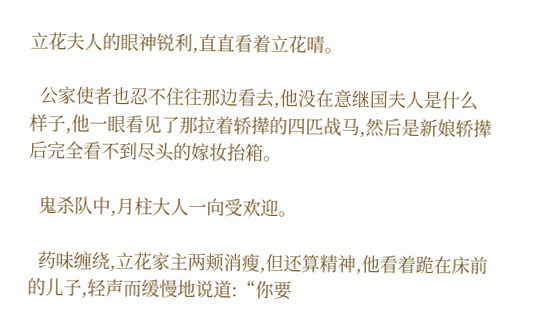立花夫人的眼神锐利,直直看着立花晴。

  公家使者也忍不住往那边看去,他没在意继国夫人是什么样子,他一眼看见了那拉着轿撵的四匹战马,然后是新娘轿撵后完全看不到尽头的嫁妆抬箱。

  鬼杀队中,月柱大人一向受欢迎。

  药味缠绕,立花家主两颊消瘦,但还算精神,他看着跪在床前的儿子,轻声而缓慢地说道:“你要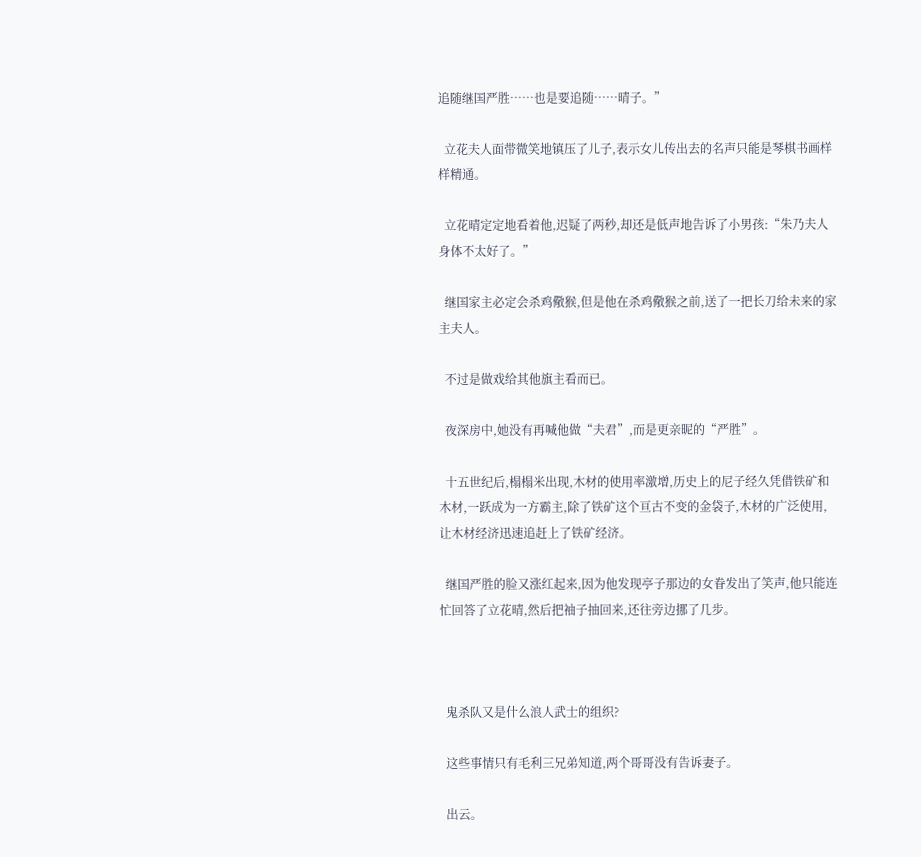追随继国严胜……也是要追随……晴子。”

  立花夫人面带微笑地镇压了儿子,表示女儿传出去的名声只能是琴棋书画样样精通。

  立花晴定定地看着他,迟疑了两秒,却还是低声地告诉了小男孩:“朱乃夫人身体不太好了。”

  继国家主必定会杀鸡儆猴,但是他在杀鸡儆猴之前,送了一把长刀给未来的家主夫人。

  不过是做戏给其他旗主看而已。

  夜深房中,她没有再喊他做“夫君”,而是更亲昵的“严胜”。

  十五世纪后,榻榻米出现,木材的使用率激增,历史上的尼子经久凭借铁矿和木材,一跃成为一方霸主,除了铁矿这个亘古不变的金袋子,木材的广泛使用,让木材经济迅速追赶上了铁矿经济。

  继国严胜的脸又涨红起来,因为他发现亭子那边的女眷发出了笑声,他只能连忙回答了立花晴,然后把袖子抽回来,还往旁边挪了几步。



  鬼杀队又是什么浪人武士的组织?

  这些事情只有毛利三兄弟知道,两个哥哥没有告诉妻子。

  出云。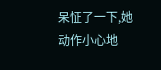呆怔了一下,她动作小心地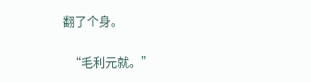翻了个身。

  “毛利元就。”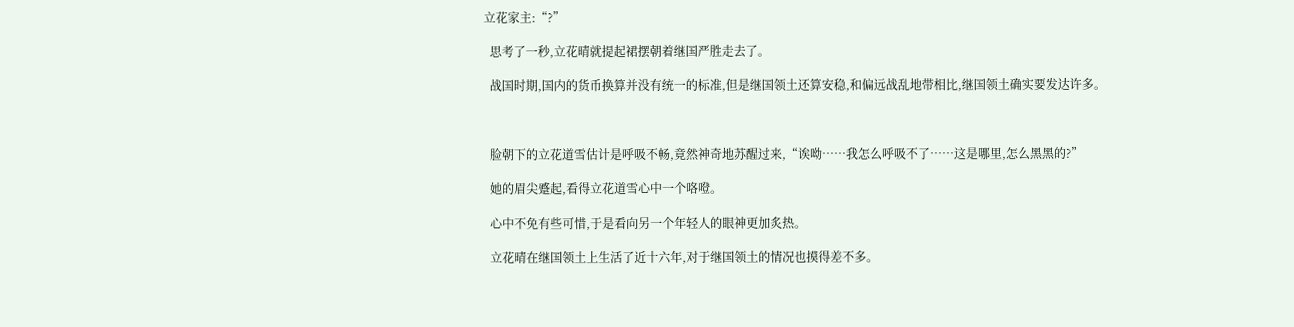立花家主:“?”

  思考了一秒,立花晴就提起裙摆朝着继国严胜走去了。

  战国时期,国内的货币换算并没有统一的标准,但是继国领土还算安稳,和偏远战乱地带相比,继国领土确实要发达许多。



  脸朝下的立花道雪估计是呼吸不畅,竟然神奇地苏醒过来,“诶呦……我怎么呼吸不了……这是哪里,怎么黑黑的?”

  她的眉尖蹙起,看得立花道雪心中一个咯噔。

  心中不免有些可惜,于是看向另一个年轻人的眼神更加炙热。

  立花晴在继国领土上生活了近十六年,对于继国领土的情况也摸得差不多。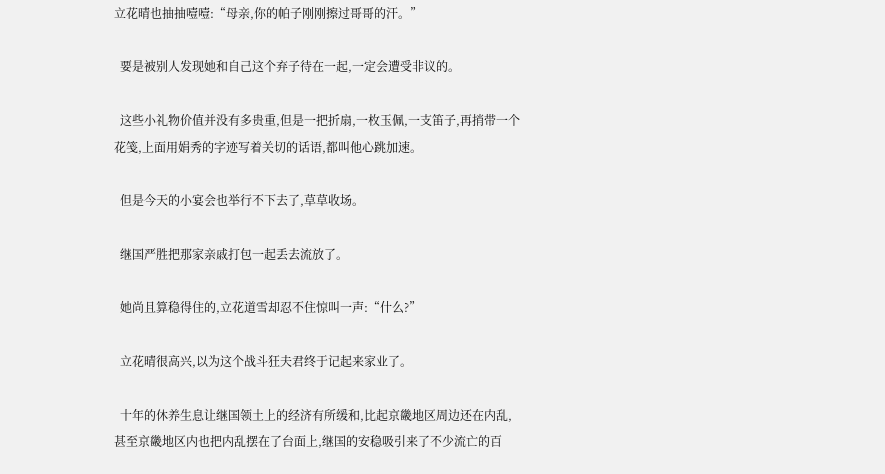立花晴也抽抽噎噎:“母亲,你的帕子刚刚擦过哥哥的汗。”

  要是被别人发现她和自己这个弃子待在一起,一定会遭受非议的。

  这些小礼物价值并没有多贵重,但是一把折扇,一枚玉佩,一支笛子,再捎带一个花笺,上面用娟秀的字迹写着关切的话语,都叫他心跳加速。

  但是今天的小宴会也举行不下去了,草草收场。

  继国严胜把那家亲戚打包一起丢去流放了。

  她尚且算稳得住的,立花道雪却忍不住惊叫一声:“什么?”

  立花晴很高兴,以为这个战斗狂夫君终于记起来家业了。

  十年的休养生息让继国领土上的经济有所缓和,比起京畿地区周边还在内乱,甚至京畿地区内也把内乱摆在了台面上,继国的安稳吸引来了不少流亡的百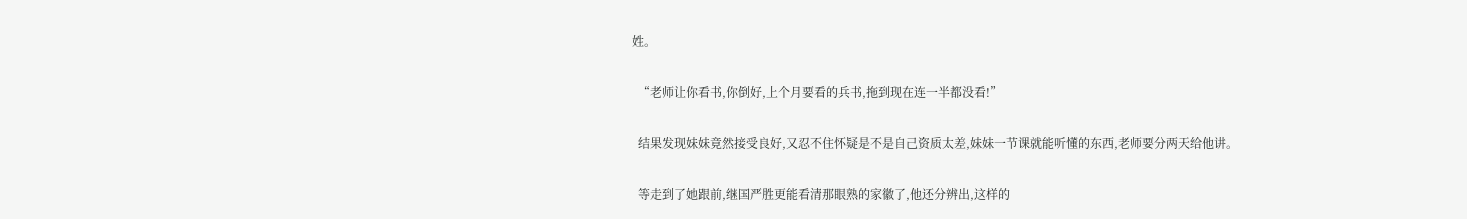姓。

  “老师让你看书,你倒好,上个月要看的兵书,拖到现在连一半都没看!”

  结果发现妹妹竟然接受良好,又忍不住怀疑是不是自己资质太差,妹妹一节课就能听懂的东西,老师要分两天给他讲。

  等走到了她跟前,继国严胜更能看清那眼熟的家徽了,他还分辨出,这样的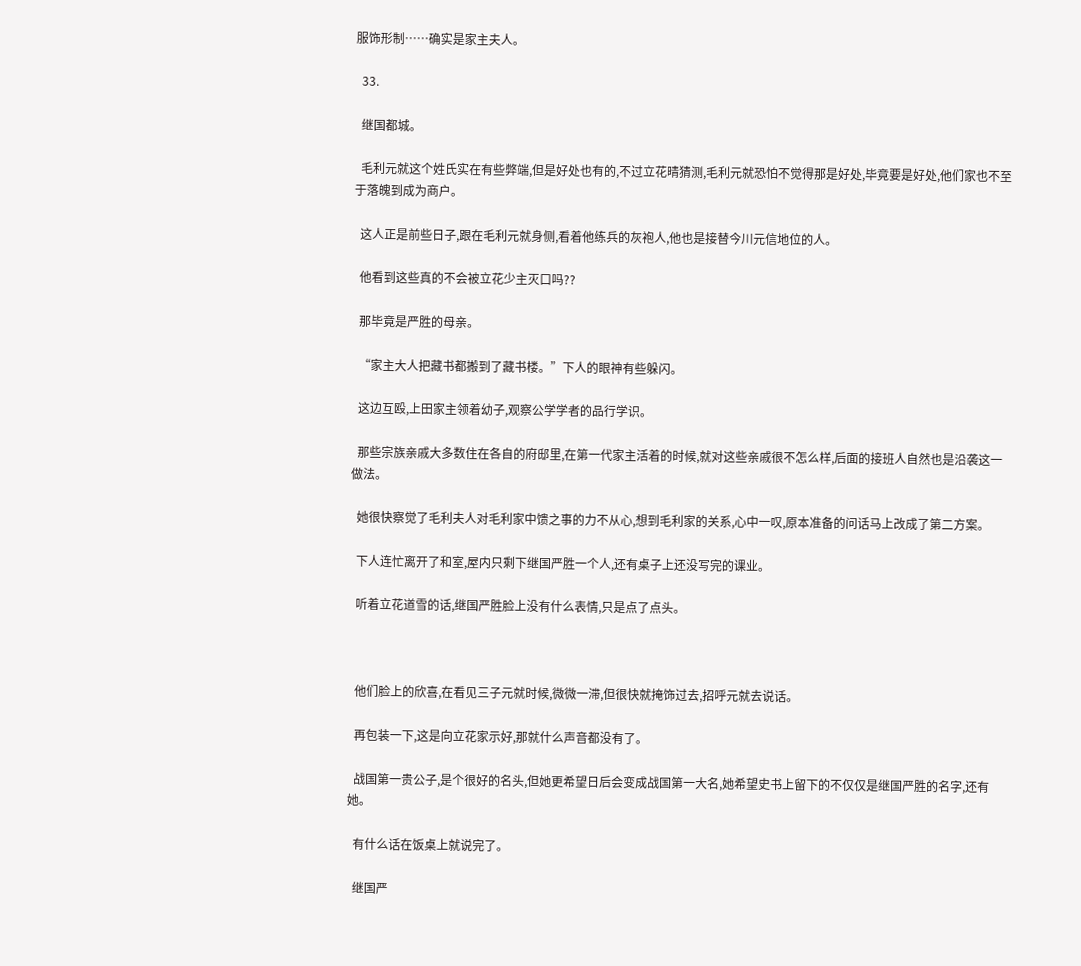服饰形制……确实是家主夫人。

  33.

  继国都城。

  毛利元就这个姓氏实在有些弊端,但是好处也有的,不过立花晴猜测,毛利元就恐怕不觉得那是好处,毕竟要是好处,他们家也不至于落魄到成为商户。

  这人正是前些日子,跟在毛利元就身侧,看着他练兵的灰袍人,他也是接替今川元信地位的人。

  他看到这些真的不会被立花少主灭口吗??

  那毕竟是严胜的母亲。

  “家主大人把藏书都搬到了藏书楼。”下人的眼神有些躲闪。

  这边互殴,上田家主领着幼子,观察公学学者的品行学识。

  那些宗族亲戚大多数住在各自的府邸里,在第一代家主活着的时候,就对这些亲戚很不怎么样,后面的接班人自然也是沿袭这一做法。

  她很快察觉了毛利夫人对毛利家中馈之事的力不从心,想到毛利家的关系,心中一叹,原本准备的问话马上改成了第二方案。

  下人连忙离开了和室,屋内只剩下继国严胜一个人,还有桌子上还没写完的课业。

  听着立花道雪的话,继国严胜脸上没有什么表情,只是点了点头。



  他们脸上的欣喜,在看见三子元就时候,微微一滞,但很快就掩饰过去,招呼元就去说话。

  再包装一下,这是向立花家示好,那就什么声音都没有了。

  战国第一贵公子,是个很好的名头,但她更希望日后会变成战国第一大名,她希望史书上留下的不仅仅是继国严胜的名字,还有她。

  有什么话在饭桌上就说完了。

  继国严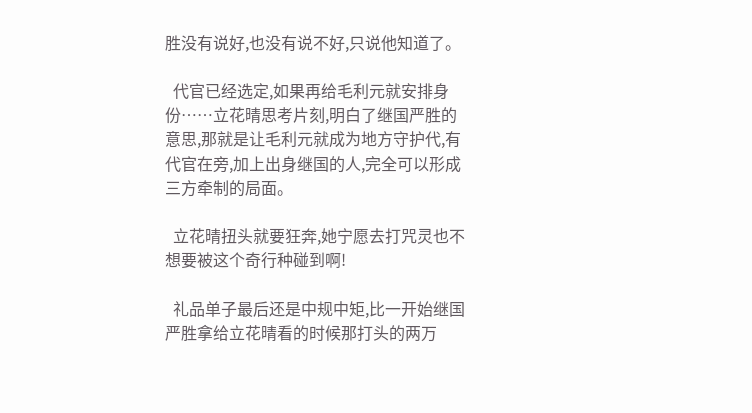胜没有说好,也没有说不好,只说他知道了。

  代官已经选定,如果再给毛利元就安排身份……立花晴思考片刻,明白了继国严胜的意思,那就是让毛利元就成为地方守护代,有代官在旁,加上出身继国的人,完全可以形成三方牵制的局面。

  立花晴扭头就要狂奔,她宁愿去打咒灵也不想要被这个奇行种碰到啊!

  礼品单子最后还是中规中矩,比一开始继国严胜拿给立花晴看的时候那打头的两万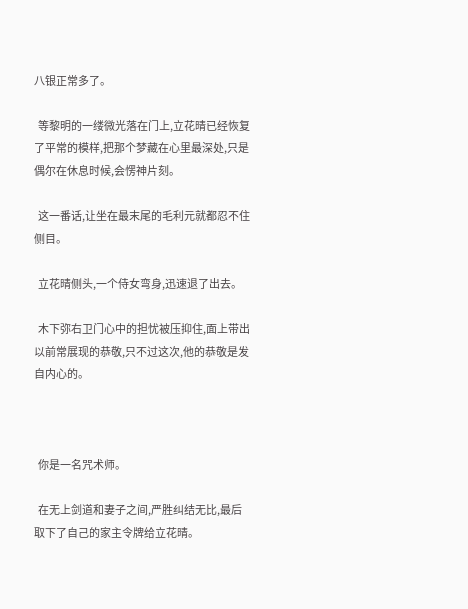八银正常多了。

  等黎明的一缕微光落在门上,立花晴已经恢复了平常的模样,把那个梦藏在心里最深处,只是偶尔在休息时候,会愣神片刻。

  这一番话,让坐在最末尾的毛利元就都忍不住侧目。

  立花晴侧头,一个侍女弯身,迅速退了出去。

  木下弥右卫门心中的担忧被压抑住,面上带出以前常展现的恭敬,只不过这次,他的恭敬是发自内心的。



  你是一名咒术师。

  在无上剑道和妻子之间,严胜纠结无比,最后取下了自己的家主令牌给立花晴。